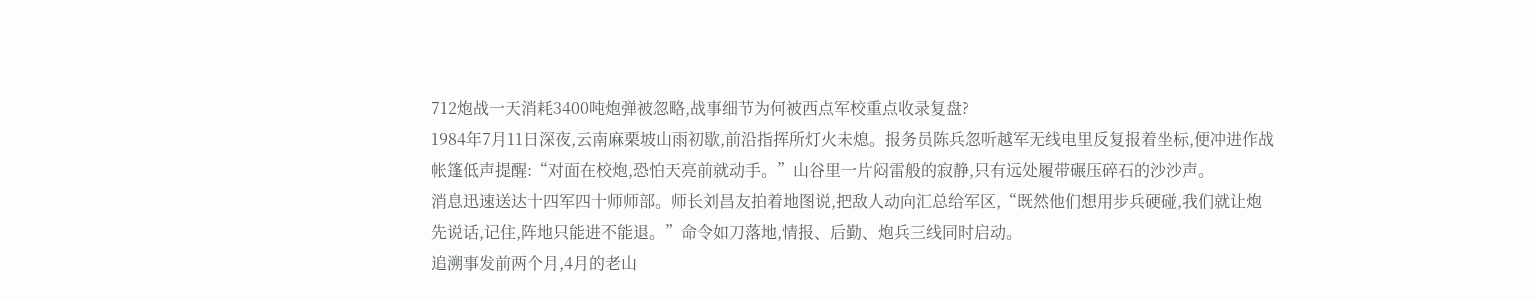712炮战一天消耗3400吨炮弹被忽略,战事细节为何被西点军校重点收录复盘?
1984年7月11日深夜,云南麻栗坡山雨初歇,前沿指挥所灯火未熄。报务员陈兵忽听越军无线电里反复报着坐标,便冲进作战帐篷低声提醒:“对面在校炮,恐怕天亮前就动手。”山谷里一片闷雷般的寂静,只有远处履带碾压碎石的沙沙声。
消息迅速送达十四军四十师师部。师长刘昌友拍着地图说,把敌人动向汇总给军区,“既然他们想用步兵硬碰,我们就让炮先说话,记住,阵地只能进不能退。”命令如刀落地,情报、后勤、炮兵三线同时启动。
追溯事发前两个月,4月的老山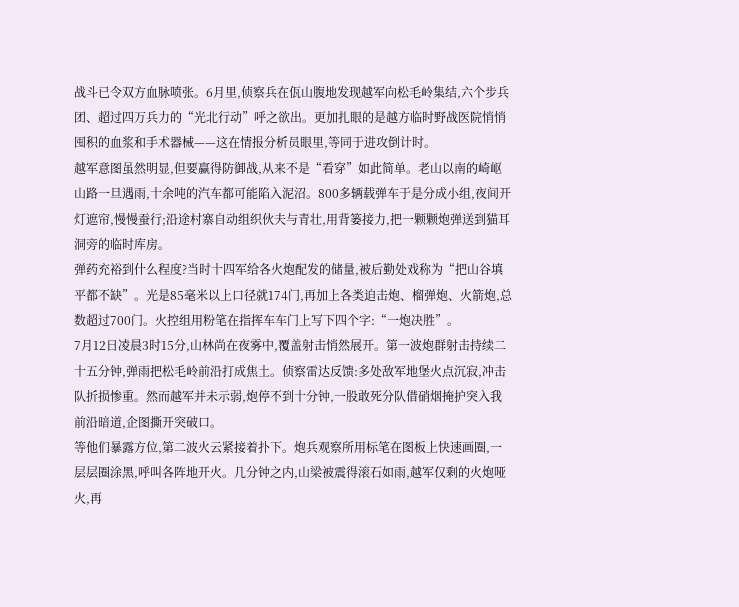战斗已令双方血脉喷张。6月里,侦察兵在佤山腹地发现越军向松毛岭集结,六个步兵团、超过四万兵力的“光北行动”呼之欲出。更加扎眼的是越方临时野战医院悄悄囤积的血浆和手术器械——这在情报分析员眼里,等同于进攻倒计时。
越军意图虽然明显,但要赢得防御战,从来不是“看穿”如此简单。老山以南的崎岖山路一旦遇雨,十余吨的汽车都可能陷入泥沼。800多辆载弹车于是分成小组,夜间开灯遮帘,慢慢蚕行;沿途村寨自动组织伙夫与青壮,用背篓接力,把一颗颗炮弹送到猫耳洞旁的临时库房。
弹药充裕到什么程度?当时十四军给各火炮配发的储量,被后勤处戏称为“把山谷填平都不缺”。光是85毫米以上口径就174门,再加上各类迫击炮、榴弹炮、火箭炮,总数超过700门。火控组用粉笔在指挥车车门上写下四个字:“一炮决胜”。
7月12日凌晨3时15分,山林尚在夜雾中,覆盖射击悄然展开。第一波炮群射击持续二十五分钟,弹雨把松毛岭前沿打成焦土。侦察雷达反馈:多处敌军地堡火点沉寂,冲击队折损惨重。然而越军并未示弱,炮停不到十分钟,一股敢死分队借硝烟掩护突入我前沿暗道,企图撕开突破口。
等他们暴露方位,第二波火云紧接着扑下。炮兵观察所用标笔在图板上快速画圈,一层层圈涂黑,呼叫各阵地开火。几分钟之内,山梁被震得滚石如雨,越军仅剩的火炮哑火,再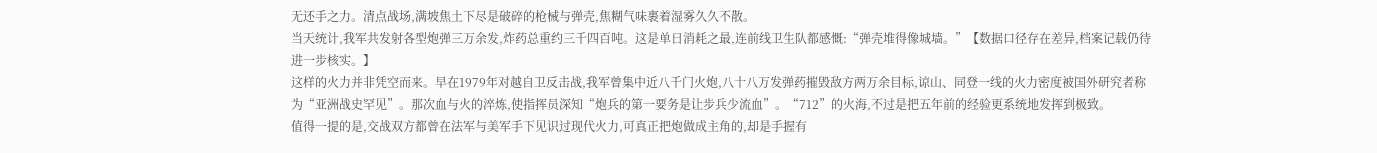无还手之力。清点战场,满坡焦土下尽是破碎的枪械与弹壳,焦糊气味裹着湿雾久久不散。
当天统计,我军共发射各型炮弹三万余发,炸药总重约三千四百吨。这是单日消耗之最,连前线卫生队都感慨:“弹壳堆得像城墙。”【数据口径存在差异,档案记载仍待进一步核实。】
这样的火力并非凭空而来。早在1979年对越自卫反击战,我军曾集中近八千门火炮,八十八万发弹药摧毁敌方两万余目标,谅山、同登一线的火力密度被国外研究者称为“亚洲战史罕见”。那次血与火的淬炼,使指挥员深知“炮兵的第一要务是让步兵少流血”。“712”的火海,不过是把五年前的经验更系统地发挥到极致。
值得一提的是,交战双方都曾在法军与美军手下见识过现代火力,可真正把炮做成主角的,却是手握有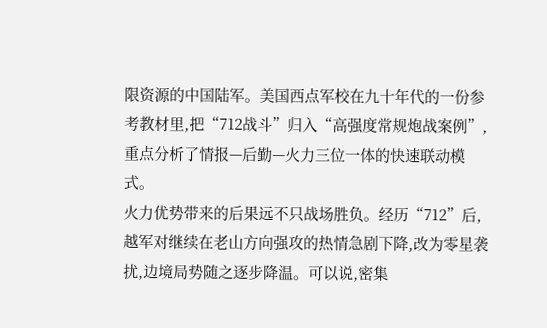限资源的中国陆军。美国西点军校在九十年代的一份参考教材里,把“712战斗”归入“高强度常规炮战案例”,重点分析了情报—后勤—火力三位一体的快速联动模式。
火力优势带来的后果远不只战场胜负。经历“712”后,越军对继续在老山方向强攻的热情急剧下降,改为零星袭扰,边境局势随之逐步降温。可以说,密集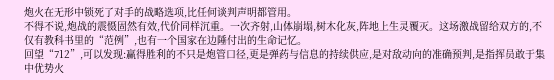炮火在无形中锁死了对手的战略选项,比任何谈判声明都管用。
不得不说,炮战的震慑固然有效,代价同样沉重。一次齐射,山体崩塌,树木化灰,阵地上生灵覆灭。这场激战留给双方的,不仅有教科书里的“范例”,也有一个国家在边陲付出的生命记忆。
回望“712”,可以发现:赢得胜利的不只是炮管口径,更是弹药与信息的持续供应,是对敌动向的准确预判,是指挥员敢于集中优势火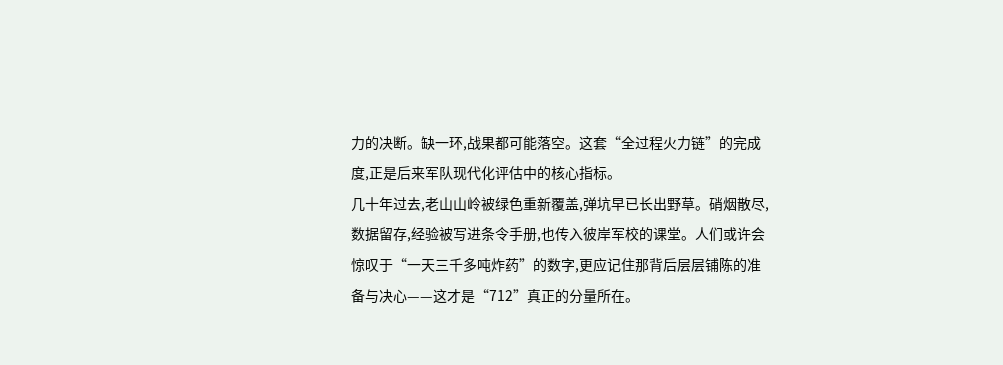力的决断。缺一环,战果都可能落空。这套“全过程火力链”的完成度,正是后来军队现代化评估中的核心指标。
几十年过去,老山山岭被绿色重新覆盖,弹坑早已长出野草。硝烟散尽,数据留存,经验被写进条令手册,也传入彼岸军校的课堂。人们或许会惊叹于“一天三千多吨炸药”的数字,更应记住那背后层层铺陈的准备与决心——这才是“712”真正的分量所在。